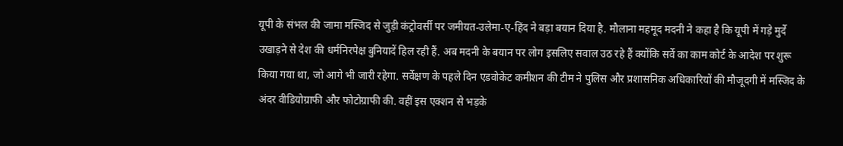यूपी के संभल की जामा मस्जिद से जुड़ी कंट्रोवर्सी पर जमीयत-उलेमा-ए-हिंद ने बड़ा बयान दिया है. मौलाना महमूद मदनी ने कहा है कि यूपी में गड़े मुर्दे उखाड़ने से देश की धर्मनिरपेक्ष बुनियादें हिल रही हैं. अब मदनी के बयान पर लोग इसलिए सवाल उठ रहे हैं क्योंकि सर्वे का काम कोर्ट के आदेश पर शुरू किया गया था, जो आगे भी जारी रहेगा. सर्वेक्षण के पहले दिन एडवोकेट कमीशन की टीम ने पुलिस और प्रशासनिक अधिकारियों की मौजूदगी में मस्जिद के अंदर वीडियोग्राफी और फोटोग्राफी की. वहीं इस एक्शन से भड़के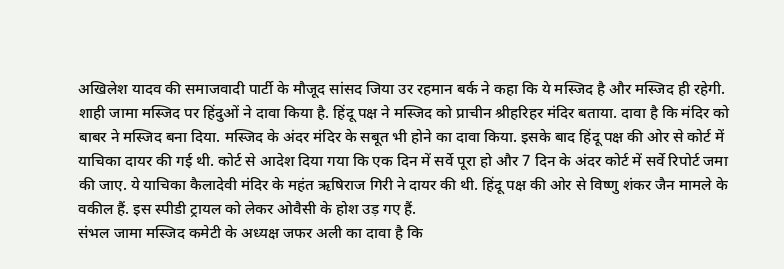अखिलेश यादव की समाजवादी पार्टी के मौजूद सांसद जिया उर रहमान बर्क ने कहा कि ये मस्जिद है और मस्जिद ही रहेगी.
शाही जामा मस्जिद पर हिंदुओं ने दावा किया है. हिंदू पक्ष ने मस्जिद को प्राचीन श्रीहरिहर मंदिर बताया. दावा है कि मंदिर को बाबर ने मस्जिद बना दिया. मस्जिद के अंदर मंदिर के सबूत भी होने का दावा किया. इसके बाद हिंदू पक्ष की ओर से कोर्ट में याचिका दायर की गई थी. कोर्ट से आदेश दिया गया कि एक दिन में सर्वे पूरा हो और 7 दिन के अंदर कोर्ट में सर्वे रिपोर्ट जमा की जाए. ये याचिका कैलादेवी मंदिर के महंत ऋषिराज गिरी ने दायर की थी. हिंदू पक्ष की ओर से विष्णु शंकर जैन मामले के वकील हैं. इस स्पीडी ट्रायल को लेकर ओवैसी के होश उड़ गए हैं.
संभल जामा मस्जिद कमेटी के अध्यक्ष जफर अली का दावा है कि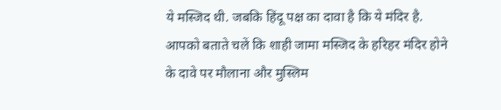ये मस्जिद थी. जबकि हिंदू पक्ष का दावा है कि ये मंदिर है.
आपको बताते चलें कि शाही जामा मस्जिद के हरिहर मंदिर होने के दावे पर मौलाना और मुस्लिम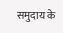समुदाय के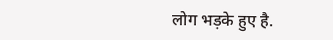लोग भड़के हुए है.